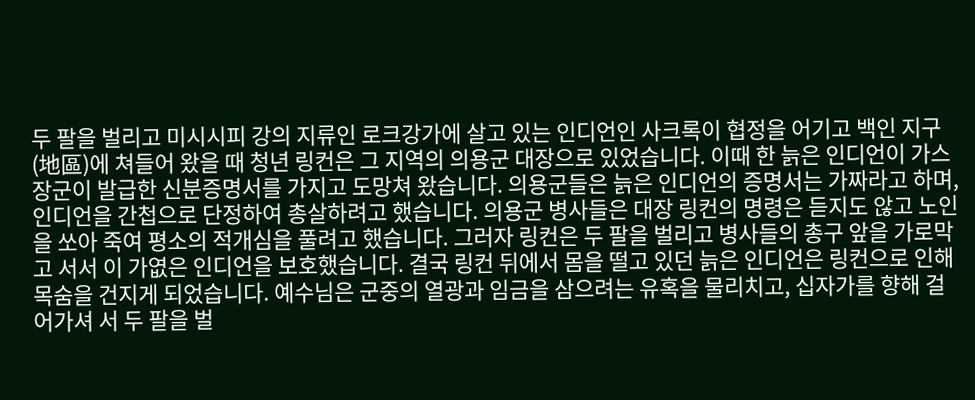두 팔을 벌리고 미시시피 강의 지류인 로크강가에 살고 있는 인디언인 사크록이 협정을 어기고 백인 지구(地區)에 쳐들어 왔을 때 청년 링컨은 그 지역의 의용군 대장으로 있었습니다. 이때 한 늙은 인디언이 가스 장군이 발급한 신분증명서를 가지고 도망쳐 왔습니다. 의용군들은 늙은 인디언의 증명서는 가짜라고 하며, 인디언을 간첩으로 단정하여 총살하려고 했습니다. 의용군 병사들은 대장 링컨의 명령은 듣지도 않고 노인을 쏘아 죽여 평소의 적개심을 풀려고 했습니다. 그러자 링컨은 두 팔을 벌리고 병사들의 총구 앞을 가로막고 서서 이 가엾은 인디언을 보호했습니다. 결국 링컨 뒤에서 몸을 떨고 있던 늙은 인디언은 링컨으로 인해 목숨을 건지게 되었습니다. 예수님은 군중의 열광과 임금을 삼으려는 유혹을 물리치고, 십자가를 향해 걸어가셔 서 두 팔을 벌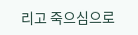리고 죽으심으로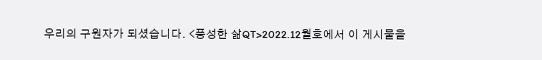우리의 구원자가 되셨습니다. <풍성한 삶QT>2022.12월호에서 이 게시물을